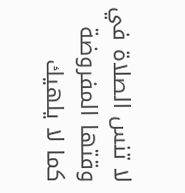لا تنس الصلاة في وقتها المفروضة كما لا يلهيك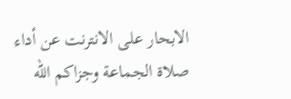الابحار على الانترنت عن أداء صلاة الجماعة وجزاكم الله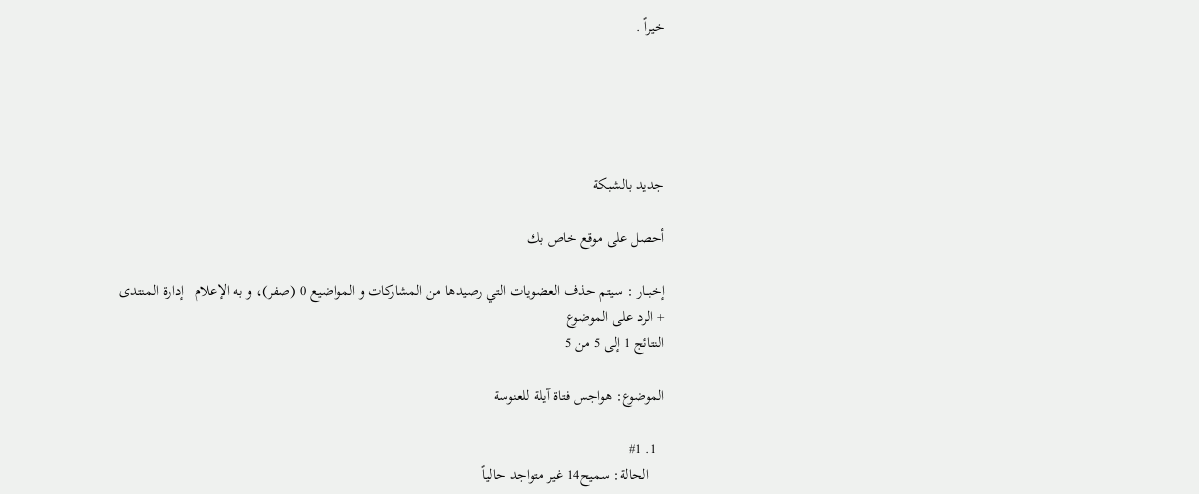خيراً .





جديد بالشبكة

أحصل على موقع خاص بك

إخبــار : سيتم حذف العضويات التي رصيدها من المشاركات و المواضيع 0 (صفر)، و به الإعلام   إدارة المنتدى
+ الرد على الموضوع
النتائج 1 إلى 5 من 5

الموضوع: هواجس فتاة آيلة للعنوسة

  1. #1
    الحالة: سميح14 غير متواجد حالياً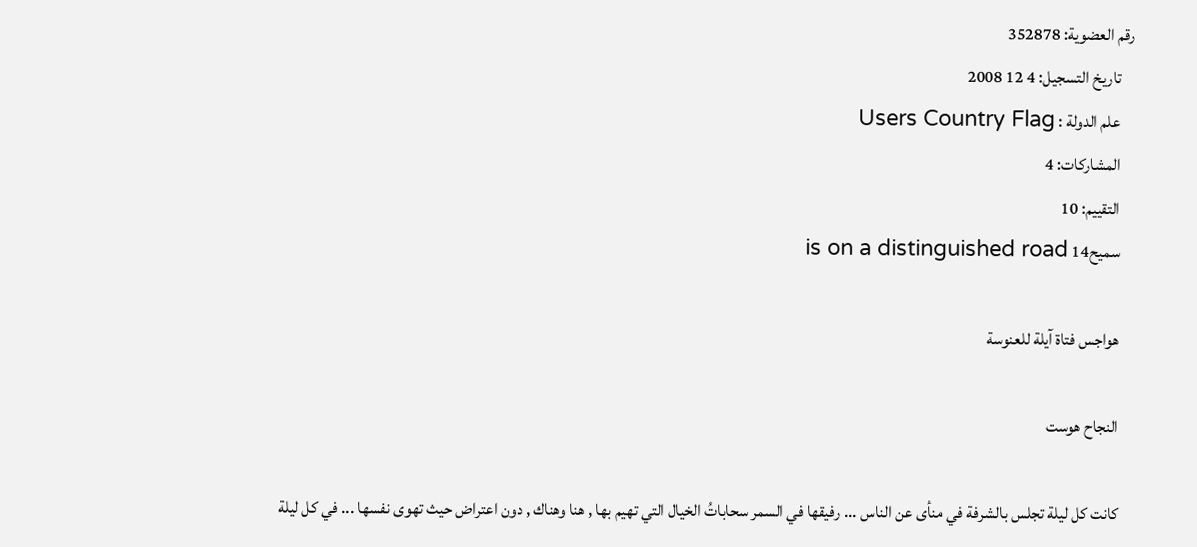رقم العضوية: 352878
    تاريخ التسجيل: 4 12 2008
    علم الدولة : Users Country Flag
    المشاركات: 4
    التقييم: 10
    سميح14 is on a distinguished road

    هواجس فتاة آيلة للعنوسة

    النجاح هوست

    كانت كل ليلة تجلس بالشرفة في منأى عن الناس ... رفيقها في السمر سحاباتُ الخيال التي تهيم بها , هنا وهناك , دون اعتراض حيث تهوى نفسها ... في كل ليلة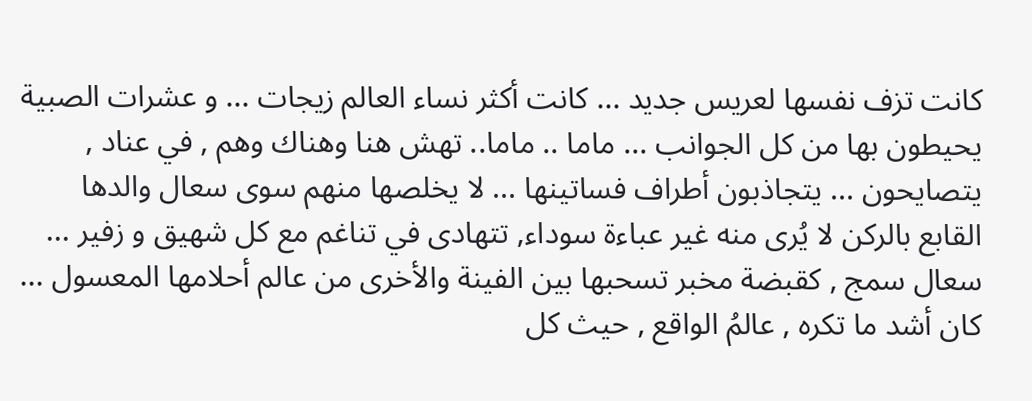كانت تزف نفسها لعريس جديد ... كانت أكثر نساء العالم زيجات ... و عشرات الصبية يحيطون بها من كل الجوانب ... ماما .. ماما.. تهش هنا وهناك وهم , في عناد , يتصايحون ... يتجاذبون أطراف فساتينها ... لا يخلصها منهم سوى سعال والدها القابع بالركن لا يُرى منه غير عباءة سوداء, تتهادى في تناغم مع كل شهيق و زفير ... سعال سمج , كقبضة مخبر تسحبها بين الفينة والأخرى من عالم أحلامها المعسول ... كان أشد ما تكره , عالمُ الواقع , حيث كل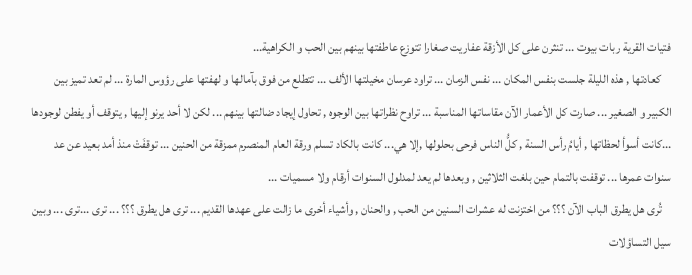فتيات القرية ربات بيوت ... تنثرن على كل الأزقة عفاريت صغارا تتوزع عاطفتها بينهم بين الحب و الكراهية...
    كعادتها , هذه الليلة جلست بنفس المكان ... نفس الزمان ... تراود عرسان مخيلتها الألف ... تتطلع من فوق بآمالها و لهفتها على رؤوس المارة ... لم تعد تميز بين الكبير و الصغير ... صارت كل الأعمار الآن مقاساتها المناسبة ... تراوح نظراتها بين الوجوه , تحاول إيجاد ضالتها بينهم ... لكن لا أحد يرنو إليها , يتوقف أو يفطن لوجودها ...كانت أسوأ لحظاتها , أيامُ رأس السنة , كلُّ الناس فرحى بحلولها ,إلا هي... كانت بالكاد تسلم ورقة العام المنصرم ممزقة من الحنين ... توقفَتْ منذ أمد بعيد عن عد سنوات عمرها ... توقفت بالتمام حين بلغت الثلاثين , وبعدها لم يعد لمدلول السنوات أرقام ولا مسميات ...
    تُرى هل يطرق الباب الآن ؟؟؟ من اختزنت له عشرات السنين من الحب , والحنان , وأشياء أخرى ما زالت على عهدها القديم ... ترى هل يطرق ؟؟؟ ... ترى ...ترى ... وبين سيل التساؤلات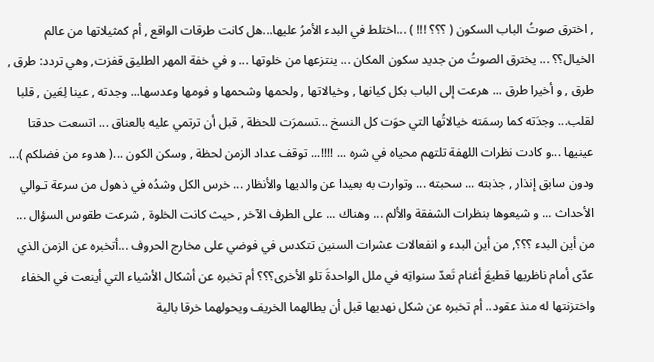, اخترق صوتُ الباب السكون ( ؟؟؟ !!! ) ...اختلط في البدء الأمرُ عليها...هل كانت طرقات الواقع , أم كمثيلاتها من عالم الخيال؟؟ ... يخترق الصوتُ من جديد سكون المكان ... ينتزعها من خلوتها ... و في خفة المهر الطليق قفزت, وهي تردد: طرق , طرق , و أخيرا طرق ... هرعت إلى الباب بكل كيانها , وخيالاتها , ولحمها وشحمها و فومها وعدسها... وجدته , عينا لِعَين , قلبا لقلب... وجدَته كما رسمَته خيالاتُها التي حوَت كل النسخ ...تسمرَت للحظة , قبل أن ترتمي عليه بالعناق ... اتسعت حدقتا عينيها ...و كادت نظرات اللهفة تلتهم محياه في شره ... !!!!... توقف عداد الزمن لحظة , وسكن الكون ...( هدوء من فضلكم )... ودون سابق إنذار , جذبته ... سحبته ... وتوارت به بعيدا عن والديها والأنظار ... خرس الكل وشدُه في ذهول من سرعة تـوالي الأحداث ... و شيعوها بنظرات الشفقة والألم ... وهناك ... على الطرف الآخر , حيث كانت الخلوة , شرعت طقوس السؤال ... من أين البدء ؟؟؟, من أين البدء و انفعالات عشرات السنين تتكدس في فوضي على مخارج الحروف ...أتخبره عن الزمن الذي عدّى أمام ناظريها قطيعَ أغنام تَعدّ سنواتِه في ملل الواحدةَ تلو الأخرى؟؟؟ أم تخبره عن أشكال الأشياء التي أينعت في الخفاء واختزنتها له منذ عقود.. أم تخبره عن شكل نهديها قبل أن يطالهما الخريف ويحولهما خرقا بالية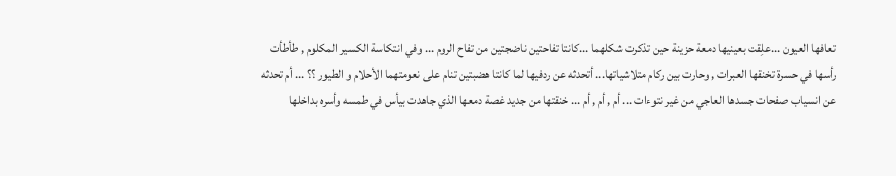تعافها العيون ...علِقت بعينيها دمعة حزينة حين تذكرت شكلهما ...كانتا تفاحتين ناضجتين من تفاح الروم ... وفي انتكاسة الكسير المكلوم , طأطأت رأسها في حسرة تخنقها العبرات , وحارت بين ركام متلاشياتها... أتحدثه عن ردفيها لما كانتا هضبتين تنام على نعومتهما الأحلام و الطيور ؟؟ ... أم تحدثه عن انسياب صفحات جسدها العاجي من غير نتوءات ... أم , أم , أم ... خنقتها من جديد غصة دمعها الذي جاهدت بيأس في طمسه وأسره بداخلها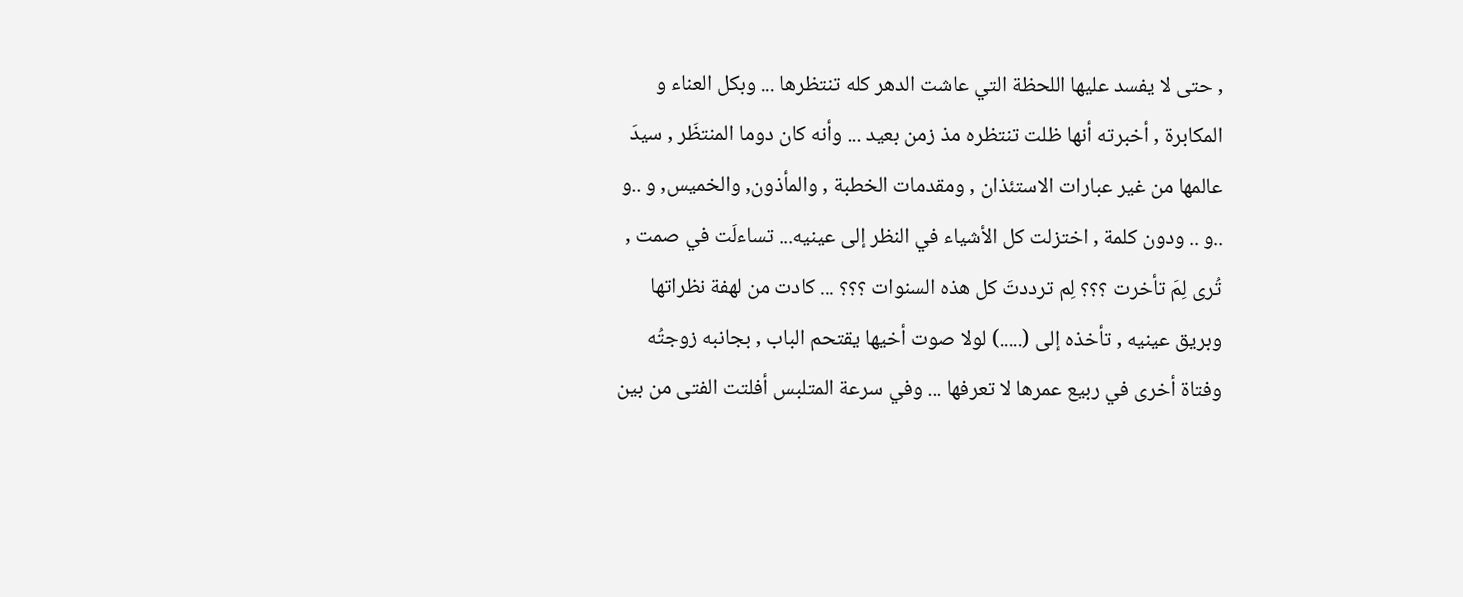, حتى لا يفسد عليها اللحظة التي عاشت الدهر كله تنتظرها ... وبكل العناء و المكابرة , أخبرته أنها ظلت تنتظره مذ زمن بعيد ... وأنه كان دوما المنتظَر , سيدَ عالمها من غير عبارات الاستئذان , ومقدمات الخطبة , والمأذون, والخميس, و ..و ..و .. ودون كلمة , اختزلت كل الأشياء في النظر إلى عينيه... تساءلَت في صمت , تُرى لِمَ تأخرت ؟؟؟ لِم ترددتَ كل هذه السنوات ؟؟؟ ... كادت من لهفة نظراتها وبريق عينيه , تأخذه إلى (.....) لولا صوت أخيها يقتحم الباب , بجانبه زوجتُه وفتاة أخرى في ربيع عمرها لا تعرفها ... وفي سرعة المتلبس أفلتت الفتى من بين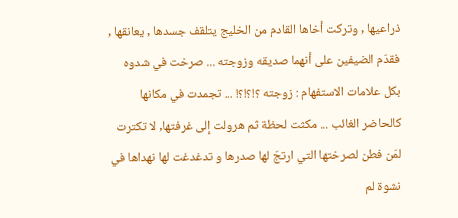ذراعيها , وتركت أخاها القادم من الخليج يتلقف جسدها , يعانقها , فقدّم الضيفين على أنهما صديقه وزوجته ... صرخت في شدوه بكل علامات الاستفهام : زوجته ؟!؟!؟! ... تجمدت في مكانها كالحاضر الغائب ... مكثت لحظة ثم هرولت إلى غرفتها, لا تكترت لمَن فطن لصرختها التي ارتجّ لها صدرها و تدغدغت لها نهداها في نشوة لم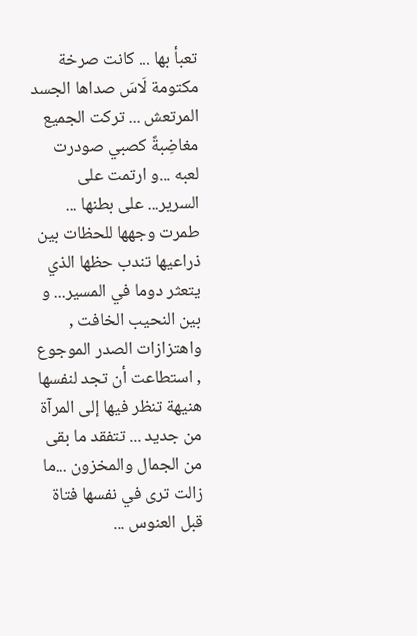تعبأ بها ... كانت صرخة مكتومة لَاسَ صداها الجسد المرتعش ... تركت الجميع مغاضِبةً كصبي صودرت لعبه ...و ارتمت على السرير... على بطنها ... طمرت وجهها للحظات بين ذراعيها تندب حظها الذي يتعثر دوما في المسير... و بين النحيب الخافت , واهتزازات الصدر الموجوع , استطاعت أن تجد لنفسها هنيهة تنظر فيها إلى المرآة من جديد ... تتفقد ما بقى من الجمال والمخزون ...ما زالت ترى في نفسها فتاة قبل العنوس ...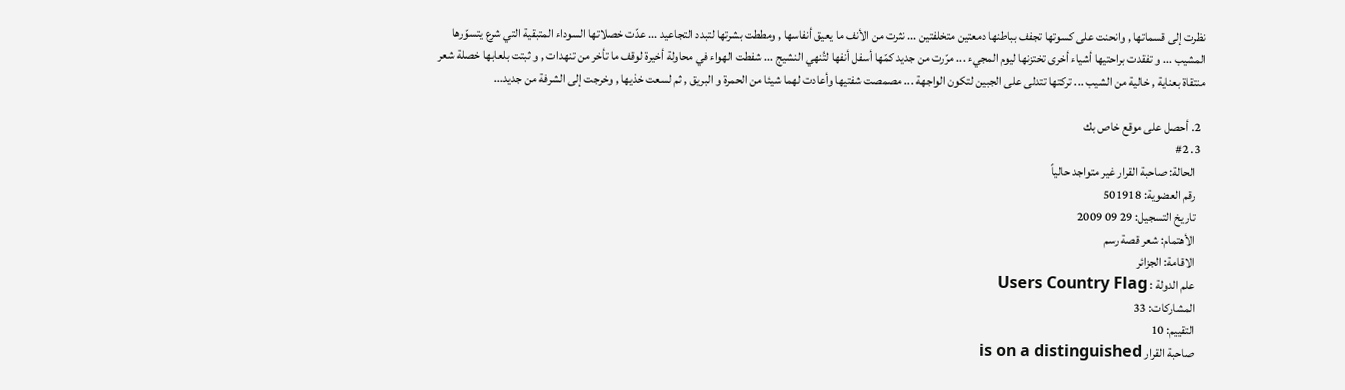نظرت إلى قسماتها , وانحنت على كسوتها تجفف بباطنها دمعتين متخلفتين ... نثرت من الأنف ما يعيق أنفاسها , ومططت بشرتها لتبدد التجاعيد ... عدّت خصلاتها السوداء المتبقية التي شرع يتسوّرها المشيب ... و تفقدت براحتيها أشياء أخرى تختزنها ليوم المجيء ... مرّرت من جديد كمّها أسفل أنفها لتُنهي النشيج ... شفطت الهواء في محاولة أخيرة لوقف ما تأخر من تنهدات , و ثبتت بلعابها خصلة شعر منتقاة بعناية , خالية من الشيب ... تركتها تتدلى على الجبين لتكون الواجهة ... مصمصت شفتيها وأعادت لهما شيئا من الحمرة و البريق , ثم لسعت خذيها , وخرجت إلى الشرفة من جديد...

  2. أحصل على موقع خاص بك
  3. #2
    الحالة: صاحبة القرار غير متواجد حالياً
    رقم العضوية: 501918
    تاريخ التسجيل: 29 09 2009
    الأهتمام: شعر قصة رسم
    الاقامة: الجزائر
    علم الدولة : Users Country Flag
    المشاركات: 33
    التقييم: 10
    صاحبة القرار is on a distinguished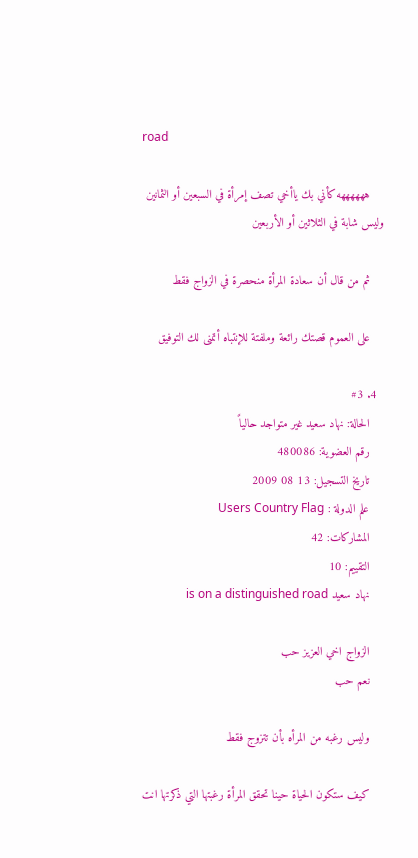road

    ههههههه كأني بك ياأخي تصف إمرأة في السبعين أو الثمانين وليس شابة في الثلاثين أو الأربعين

    ثم من قال أن سعادة المرأة منحصرة في الزواج فقط

    على العموم قصتك رائعة وملفتة للإنتباه أتمنى لك التوفيق

  4. #3
    الحالة: نهاد سعيد غير متواجد حالياً
    رقم العضوية: 480086
    تاريخ التسجيل: 13 08 2009
    علم الدولة : Users Country Flag
    المشاركات: 42
    التقييم: 10
    نهاد سعيد is on a distinguished road

    الزواج اخي العزيز حب
    نعم حب

    وليس رغبه من المرأه بأن تتزوج فقط

    كيف ستكون الحياة حينا تحقق المرأة رغبتها التي ذكرتها انت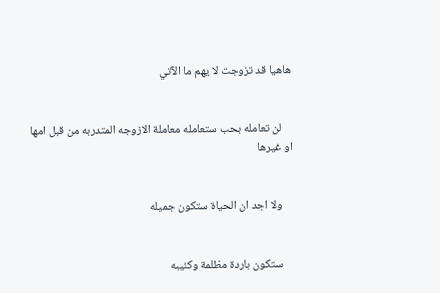هاهيا قد تزوجت لا يهم ما الآتي


    لن تعامله بحب ستعامله معاملة الازوجه المتدربه من قبل امها او غيرها


    ولا اجد ان الحياة ستكون جميله


    ستكون باردة مظلمة وكئيبه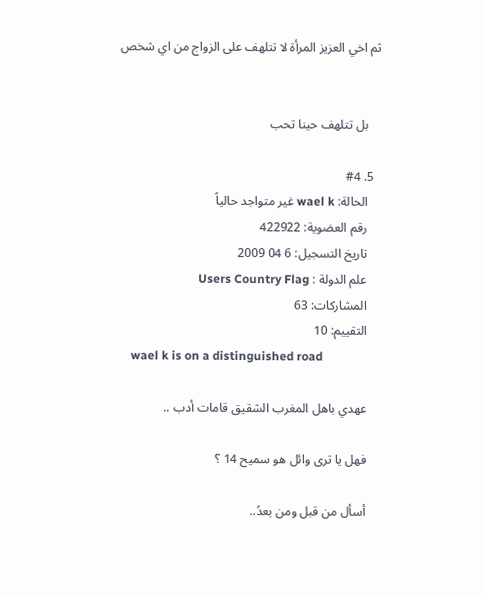ثم اخي العزيز المرأة لا تتلهف على الزواج من اي شخص


    بل تتلهف حينا تحب

  5. #4
    الحالة: wael k غير متواجد حالياً
    رقم العضوية: 422922
    تاريخ التسجيل: 6 04 2009
    علم الدولة : Users Country Flag
    المشاركات: 63
    التقييم: 10
    wael k is on a distinguished road

    عهدي باهل المغرب الشقيق قامات أدب ..

    فهل يا ترى وائل هو سميح 14 ؟

    أسأل من قبل ومن بعدُ..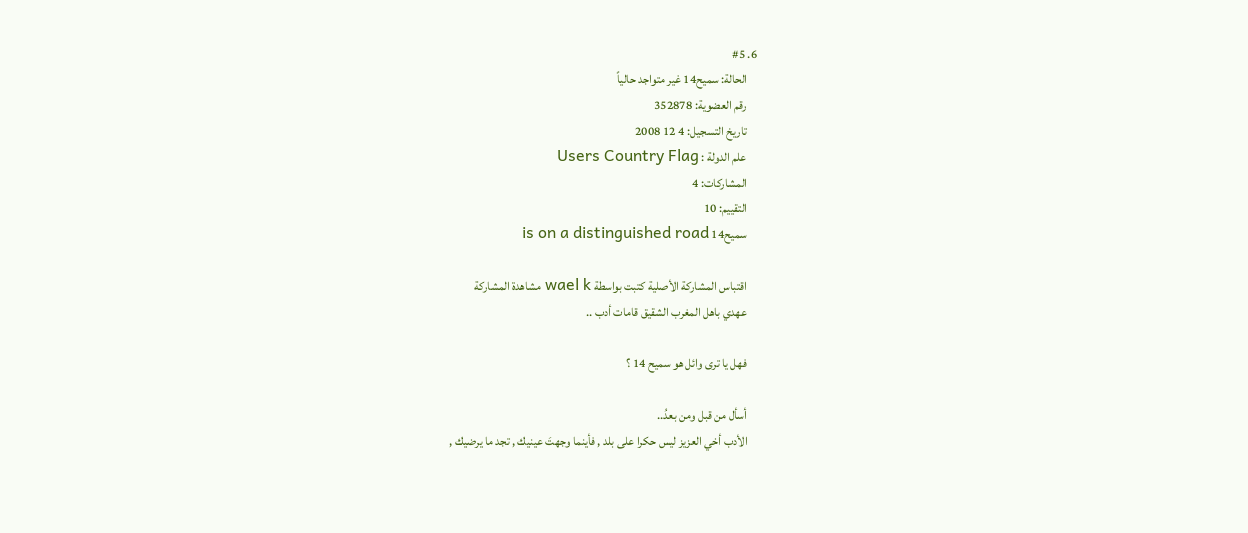6. #5
    الحالة: سميح14 غير متواجد حالياً
    رقم العضوية: 352878
    تاريخ التسجيل: 4 12 2008
    علم الدولة : Users Country Flag
    المشاركات: 4
    التقييم: 10
    سميح14 is on a distinguished road

    اقتباس المشاركة الأصلية كتبت بواسطة wael k مشاهدة المشاركة
    عهدي باهل المغرب الشقيق قامات أدب ..

    فهل يا ترى وائل هو سميح 14 ؟

    أسأل من قبل ومن بعدُ..
    الأدب أخي العزيز ليس حكرا على بلد , فأينما وجهتَ عينيك , تجد ما يرضيك ,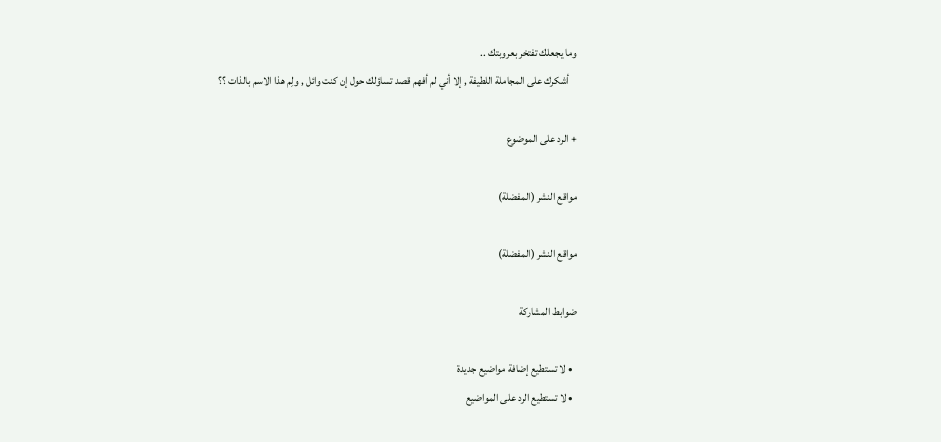وما يجعلك تفتخر بعروبتك ..
    أشكرك على المجاملة اللطيفة , إلا أني لم أفهم قصد تساؤلك حول إن كنت وائل , ولِم هذا الاسم بالذات ؟؟

+ الرد على الموضوع

مواقع النشر (المفضلة)

مواقع النشر (المفضلة)

ضوابط المشاركة

  • لا تستطيع إضافة مواضيع جديدة
  • لا تستطيع الرد على المواضيع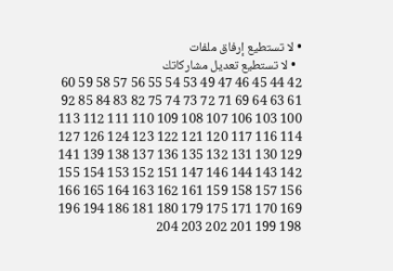• لا تستطيع إرفاق ملفات
  • لا تستطيع تعديل مشاركاتك
42 44 45 46 47 49 53 54 55 56 57 58 59 60 61 63 64 69 71 72 73 74 75 82 83 84 85 92 100 103 106 107 108 109 110 111 112 113 114 116 117 120 121 122 123 124 126 127 129 130 131 132 135 136 137 138 139 141 142 143 144 146 147 151 152 153 154 155 156 157 158 159 161 162 163 164 165 166 169 170 171 175 179 180 181 186 194 196 198 199 201 202 203 204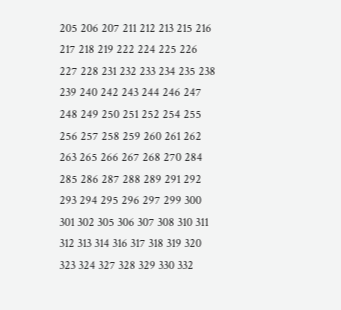205 206 207 211 212 213 215 216 217 218 219 222 224 225 226 227 228 231 232 233 234 235 238 239 240 242 243 244 246 247 248 249 250 251 252 254 255 256 257 258 259 260 261 262 263 265 266 267 268 270 284 285 286 287 288 289 291 292 293 294 295 296 297 299 300 301 302 305 306 307 308 310 311 312 313 314 316 317 318 319 320 323 324 327 328 329 330 332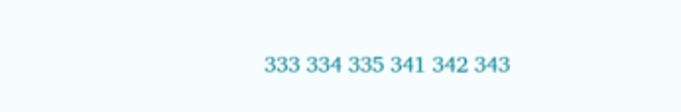333 334 335 341 342 343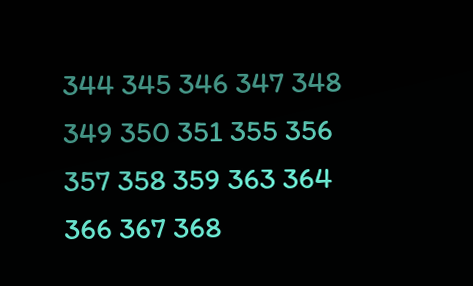344 345 346 347 348 349 350 351 355 356 357 358 359 363 364 366 367 368